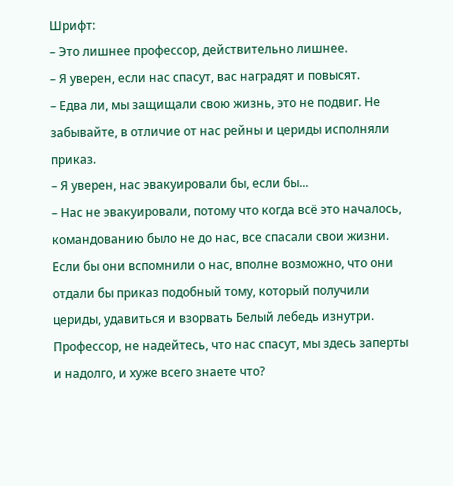Шрифт:
– Это лишнее профессор, действительно лишнее.
– Я уверен, если нас спасут, вас наградят и повысят.
– Едва ли, мы защищали свою жизнь, это не подвиг. Не забывайте, в отличие от нас рейны и цериды исполняли приказ.
– Я уверен, нас эвакуировали бы, если бы...
– Нас не эвакуировали, потому что когда всё это началось, командованию было не до нас, все спасали свои жизни. Если бы они вспомнили о нас, вполне возможно, что они отдали бы приказ подобный тому, который получили цериды, удавиться и взорвать Белый лебедь изнутри. Профессор, не надейтесь, что нас спасут, мы здесь заперты и надолго, и хуже всего знаете что?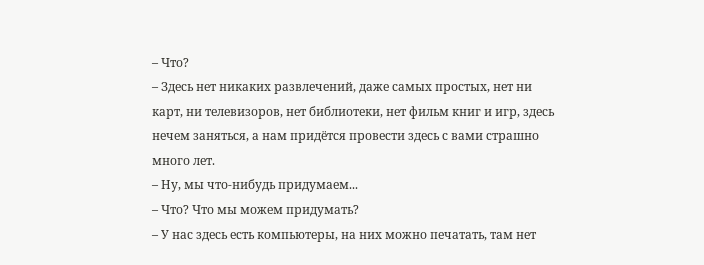– Что?
– Здесь нет никаких развлечений, даже самых простых, нет ни карт, ни телевизоров, нет библиотеки, нет фильм книг и игр, здесь нечем заняться, а нам придётся провести здесь с вами страшно много лет.
– Ну, мы что-нибудь придумаем...
– Что? Что мы можем придумать?
– У нас здесь есть компьютеры, на них можно печатать, там нет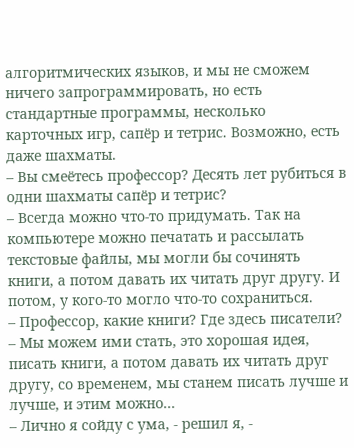алгоритмических языков, и мы не сможем ничего запрограммировать, но есть стандартные программы, несколько карточных игр, сапёр и тетрис. Возможно, есть даже шахматы.
– Вы смеётесь профессор? Десять лет рубиться в одни шахматы сапёр и тетрис?
– Всегда можно что-то придумать. Так на компьютере можно печатать и рассылать текстовые файлы, мы могли бы сочинять книги, а потом давать их читать друг другу. И потом, у кого-то могло что-то сохраниться.
– Профессор, какие книги? Где здесь писатели?
– Мы можем ими стать, это хорошая идея, писать книги, а потом давать их читать друг другу, со временем, мы станем писать лучше и лучше, и этим можно...
– Лично я сойду с ума, - решил я, -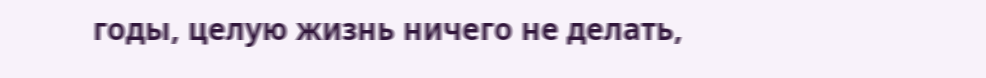годы, целую жизнь ничего не делать,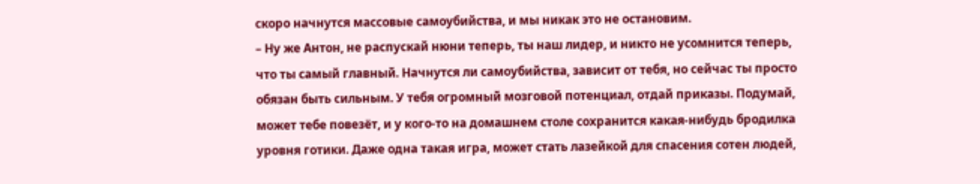скоро начнутся массовые самоубийства, и мы никак это не остановим.
– Ну же Антон, не распускай нюни теперь, ты наш лидер, и никто не усомнится теперь, что ты самый главный. Начнутся ли самоубийства, зависит от тебя, но сейчас ты просто обязан быть сильным. У тебя огромный мозговой потенциал, отдай приказы. Подумай, может тебе повезёт, и у кого-то на домашнем столе сохранится какая-нибудь бродилка уровня готики. Даже одна такая игра, может стать лазейкой для спасения сотен людей,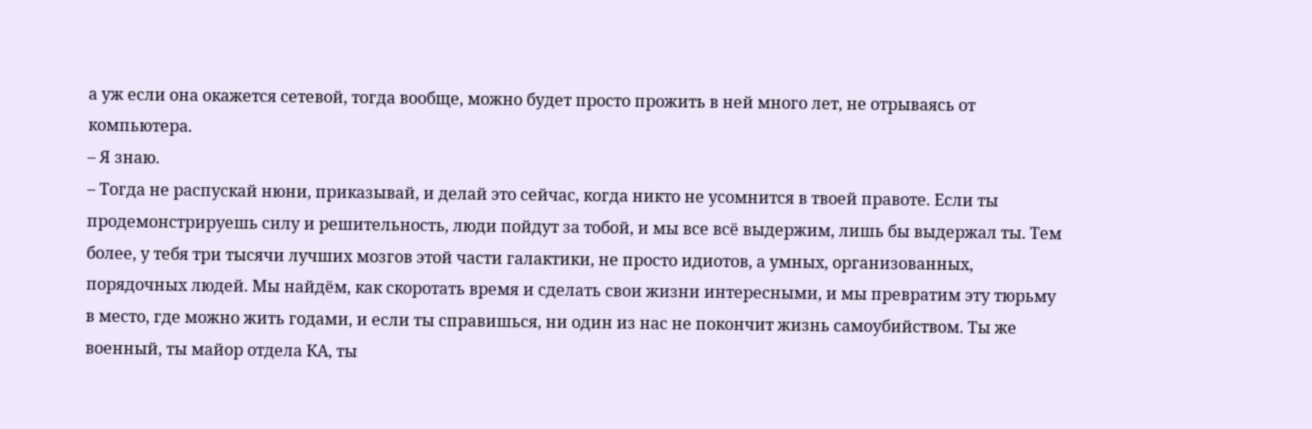а уж если она окажется сетевой, тогда вообще, можно будет просто прожить в ней много лет, не отрываясь от компьютера.
– Я знаю.
– Тогда не распускай нюни, приказывай, и делай это сейчас, когда никто не усомнится в твоей правоте. Если ты продемонстрируешь силу и решительность, люди пойдут за тобой, и мы все всё выдержим, лишь бы выдержал ты. Тем более, у тебя три тысячи лучших мозгов этой части галактики, не просто идиотов, а умных, организованных, порядочных людей. Мы найдём, как скоротать время и сделать свои жизни интересными, и мы превратим эту тюрьму в место, где можно жить годами, и если ты справишься, ни один из нас не покончит жизнь самоубийством. Ты же военный, ты майор отдела КА, ты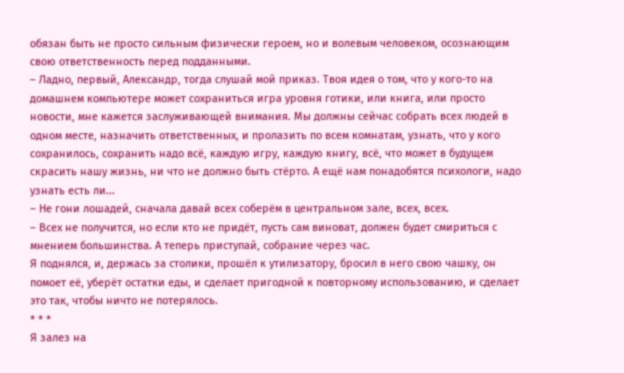обязан быть не просто сильным физически героем, но и волевым человеком, осознающим свою ответственность перед подданными.
– Ладно, первый, Александр, тогда слушай мой приказ. Твоя идея о том, что у кого-то на домашнем компьютере может сохраниться игра уровня готики, или книга, или просто новости, мне кажется заслуживающей внимания. Мы должны сейчас собрать всех людей в одном месте, назначить ответственных, и пролазить по всем комнатам, узнать, что у кого сохранилось, сохранить надо всё, каждую игру, каждую книгу, всё, что может в будущем скрасить нашу жизнь, ни что не должно быть стёрто. А ещё нам понадобятся психологи, надо узнать есть ли...
– Не гони лошадей, сначала давай всех соберём в центральном зале, всех, всех.
– Всех не получится, но если кто не придёт, пусть сам виноват, должен будет смириться с мнением большинства. А теперь приступай, собрание через час.
Я поднялся, и, держась за столики, прошёл к утилизатору, бросил в него свою чашку, он помоет её, уберёт остатки еды, и сделает пригодной к повторному использованию, и сделает это так, чтобы ничто не потерялось.
* * *
Я залез на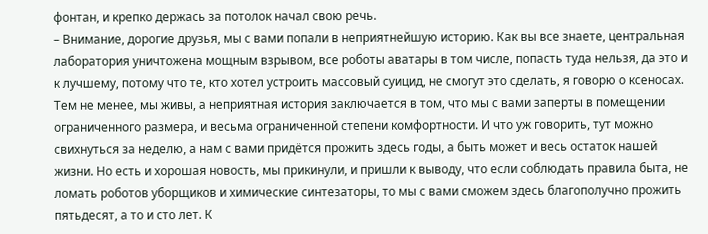фонтан, и крепко держась за потолок начал свою речь.
– Внимание, дорогие друзья, мы с вами попали в неприятнейшую историю. Как вы все знаете, центральная лаборатория уничтожена мощным взрывом, все роботы аватары в том числе, попасть туда нельзя, да это и к лучшему, потому что те, кто хотел устроить массовый суицид, не смогут это сделать, я говорю о ксеносах. Тем не менее, мы живы, а неприятная история заключается в том, что мы с вами заперты в помещении ограниченного размера, и весьма ограниченной степени комфортности. И что уж говорить, тут можно свихнуться за неделю, а нам с вами придётся прожить здесь годы, а быть может и весь остаток нашей жизни. Но есть и хорошая новость, мы прикинули, и пришли к выводу, что если соблюдать правила быта, не ломать роботов уборщиков и химические синтезаторы, то мы с вами сможем здесь благополучно прожить пятьдесят, а то и сто лет. К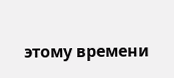этому времени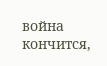война кончится,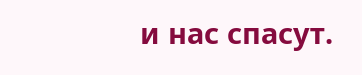и нас спасут.